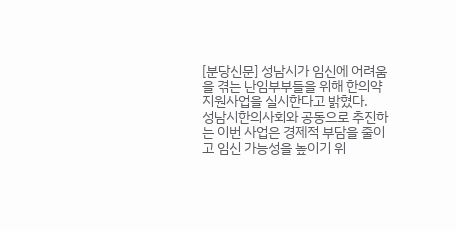[분당신문] 성남시가 임신에 어려움을 겪는 난임부부들을 위해 한의약 지원사업을 실시한다고 밝혔다.
성남시한의사회와 공동으로 추진하는 이번 사업은 경제적 부담을 줄이고 임신 가능성을 높이기 위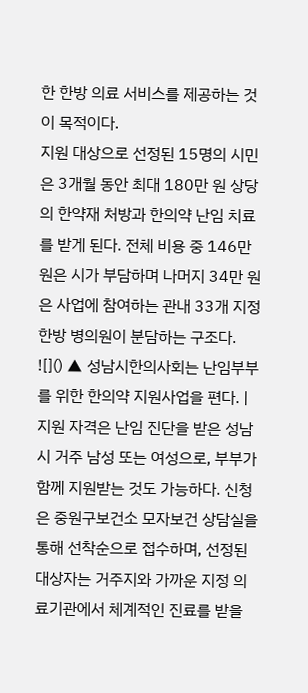한 한방 의료 서비스를 제공하는 것이 목적이다.
지원 대상으로 선정된 15명의 시민은 3개월 동안 최대 180만 원 상당의 한약재 처방과 한의약 난임 치료를 받게 된다. 전체 비용 중 146만 원은 시가 부담하며 나머지 34만 원은 사업에 참여하는 관내 33개 지정 한방 병의원이 분담하는 구조다.
![]() ▲ 성남시한의사회는 난임부부를 위한 한의약 지원사업을 편다. |
지원 자격은 난임 진단을 받은 성남시 거주 남성 또는 여성으로, 부부가 함께 지원받는 것도 가능하다. 신청은 중원구보건소 모자보건 상담실을 통해 선착순으로 접수하며, 선정된 대상자는 거주지와 가까운 지정 의료기관에서 체계적인 진료를 받을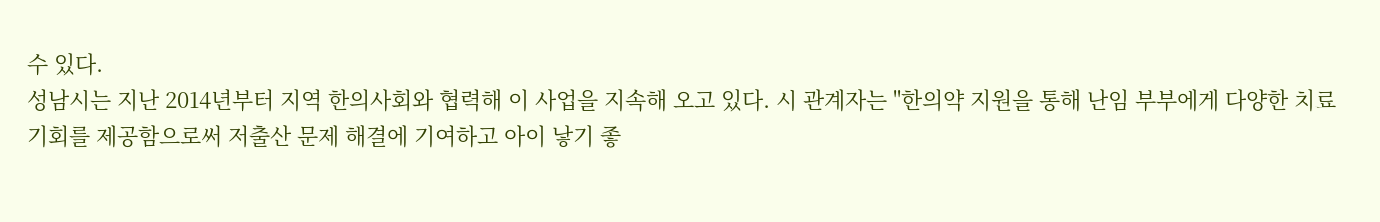수 있다.
성남시는 지난 2014년부터 지역 한의사회와 협력해 이 사업을 지속해 오고 있다. 시 관계자는 "한의약 지원을 통해 난임 부부에게 다양한 치료 기회를 제공함으로써 저출산 문제 해결에 기여하고 아이 낳기 좋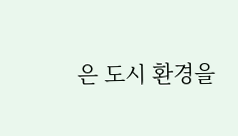은 도시 환경을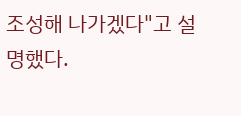조성해 나가겠다"고 설명했다.